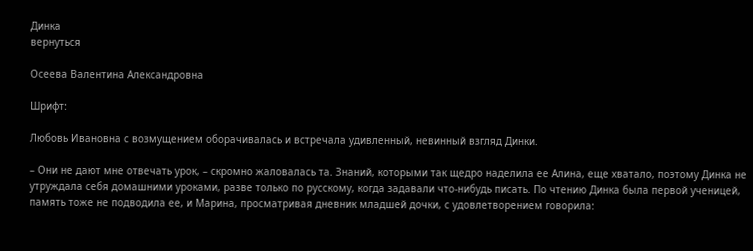Динка
вернуться

Осеева Валентина Александровна

Шрифт:

Любовь Ивановна с возмущением оборачивалась и встречала удивленный, невинный взгляд Динки.

– Они не дают мне отвечать урок, – скромно жаловалась та. Знаний, которыми так щедро наделила ее Алина, еще хватало, поэтому Динка не утруждала себя домашними уроками, разве только по русскому, когда задавали что-нибудь писать. По чтению Динка была первой ученицей, память тоже не подводила ее, и Марина, просматривая дневник младшей дочки, с удовлетворением говорила: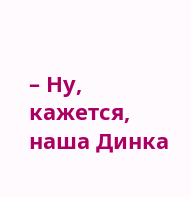– Ну, кажется, наша Динка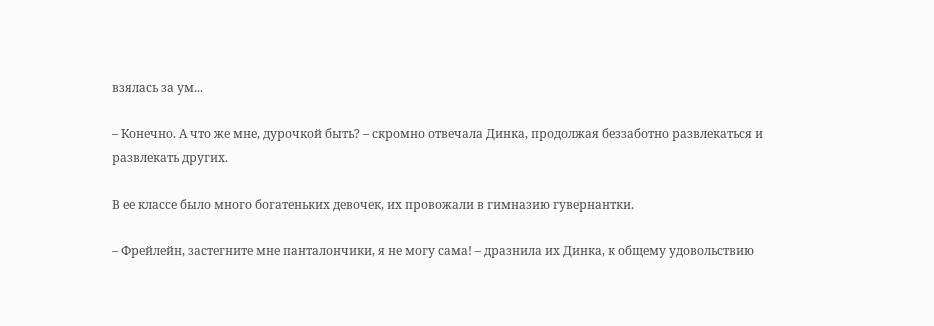взялась за ум...

– Конечно. А что же мне, дурочкой быть? – скромно отвечала Динка, продолжая беззаботно развлекаться и развлекать других.

В ее классе было много богатеньких девочек, их провожали в гимназию гувернантки.

– Фрейлейн, застегните мне панталончики, я не могу сама! – дразнила их Динка, к общему удовольствию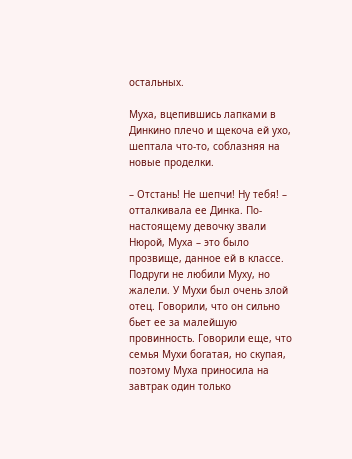остальных.

Муха, вцепившись лапками в Динкино плечо и щекоча ей ухо, шептала что-то, соблазняя на новые проделки.

– Отстань! Не шепчи! Ну тебя! – отталкивала ее Динка. По-настоящему девочку звали Нюрой, Муха – это было прозвище, данное ей в классе. Подруги не любили Муху, но жалели. У Мухи был очень злой отец. Говорили, что он сильно бьет ее за малейшую провинность. Говорили еще, что семья Мухи богатая, но скупая, поэтому Муха приносила на завтрак один только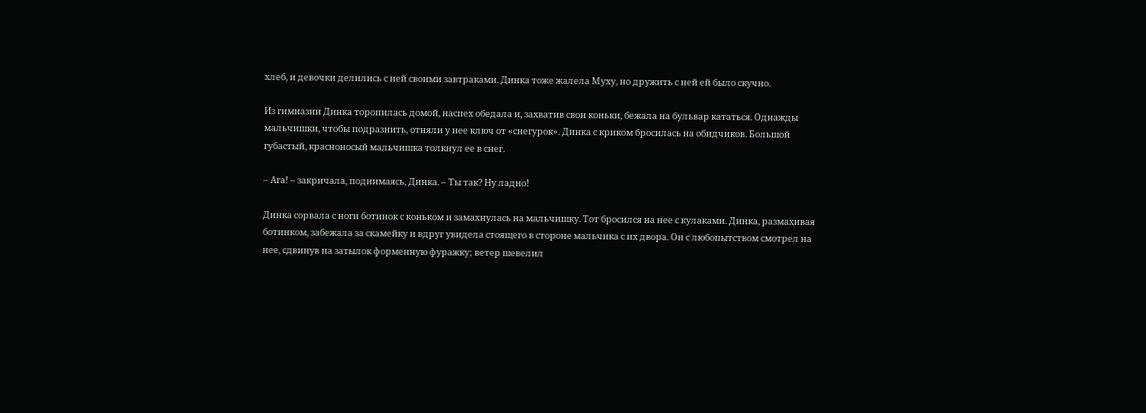хлеб, и девочки делились с ней своими завтраками. Динка тоже жалела Муху, но дружить с ней ей было скучно.

Из гимназии Динка торопилась домой, наспех обедала и, захватив свои коньки, бежала на бульвар кататься. Однажды мальчишки, чтобы подразнить, отняли у нее ключ от «снегурок». Динка с криком бросилась на обидчиков. Большой губастый, красноносый мальчишка толкнул ее в снег.

– Ага! – закричала, поднимаясь, Динка. – Ты так? Ну ладно!

Динка сорвала с ноги ботинок с коньком и замахнулась на мальчишку. Тот бросился на нее с кулаками. Динка, размахивая ботинком, забежала за скамейку и вдруг увидела стоящего в стороне мальчика с их двора. Он с любопытством смотрел на нее, сдвинув на затылок форменную фуражку; ветер шевелил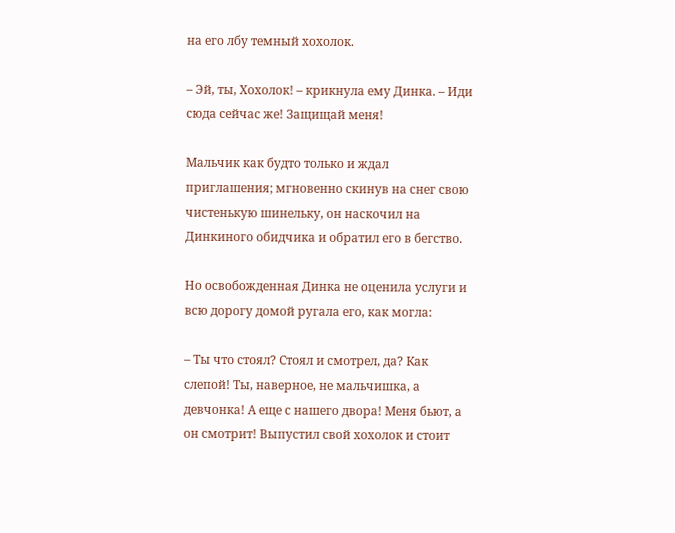на его лбу темный хохолок.

– Эй, ты, Хохолок! – крикнула ему Динка. – Иди сюда сейчас же! Защищай меня!

Мальчик как будто только и ждал приглашения; мгновенно скинув на снег свою чистенькую шинельку, он наскочил на Динкиного обидчика и обратил его в бегство.

Но освобожденная Динка не оценила услуги и всю дорогу домой ругала его, как могла:

– Ты что стоял? Стоял и смотрел, да? Как слепой! Ты, наверное, не мальчишка, а девчонка! А еще с нашего двора! Меня бьют, а он смотрит! Выпустил свой хохолок и стоит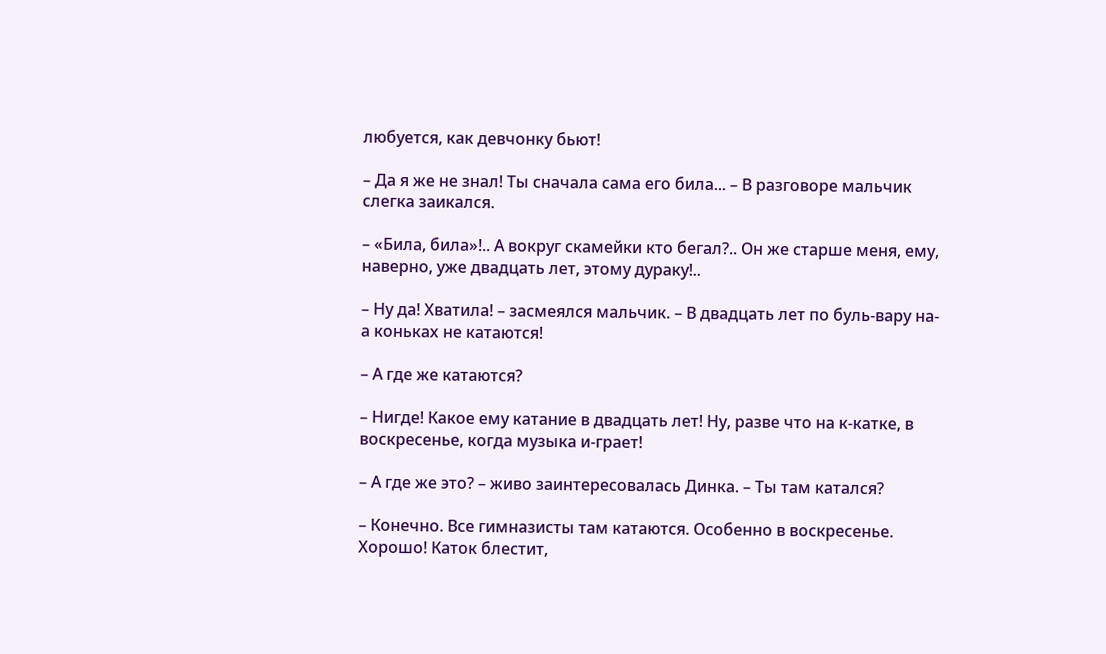любуется, как девчонку бьют!

– Да я же не знал! Ты сначала сама его била... – В разговоре мальчик слегка заикался.

– «Била, била»!.. А вокруг скамейки кто бегал?.. Он же старше меня, ему, наверно, уже двадцать лет, этому дураку!..

– Ну да! Хватила! – засмеялся мальчик. – В двадцать лет по буль-вару на-а коньках не катаются!

– А где же катаются?

– Нигде! Какое ему катание в двадцать лет! Ну, разве что на к-катке, в воскресенье, когда музыка и-грает!

– А где же это? – живо заинтересовалась Динка. – Ты там катался?

– Конечно. Все гимназисты там катаются. Особенно в воскресенье. Хорошо! Каток блестит,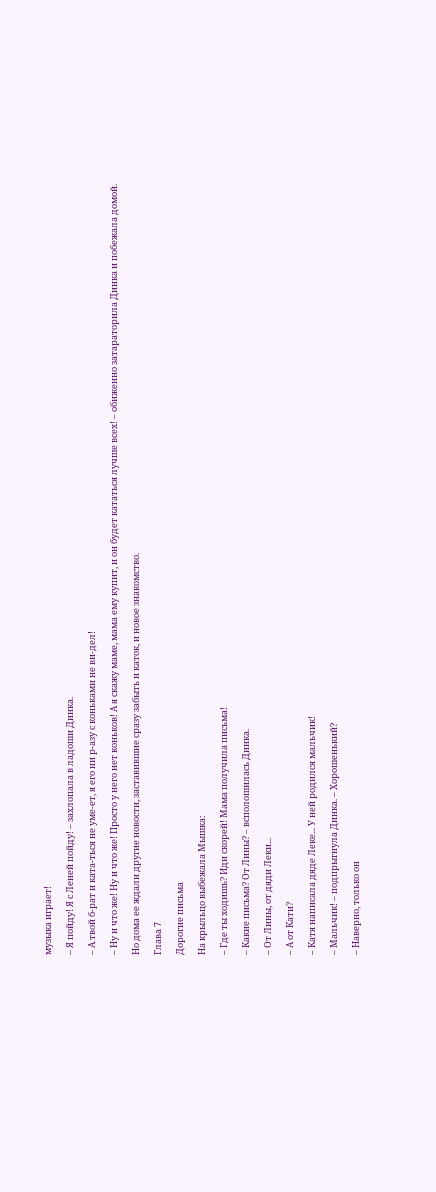музыка играет!

– Я пойду! Я с Леней пойду! – захлопала в ладоши Динка.

– А твой б-рат и ката-ться не уме-ет, я его ни р-азу с коньками не ви-дел!

– Ну и что же! Ну и что же! Просто у него нет коньков! А я скажу маме, мама ему купит, и он будет кататься лучше всех! – обиженно затараторила Динка и побежала домой.

Но дома ее ждали другие новости, заставившие сразу забыть и каток, и новое знакомство.

Глава 7

Дорогие письма

На крыльцо выбежала Мышка:

– Где ты ходишь? Иди скорей! Мама получила письма!

– Какие письма? От Лины? – всполошилась Динка.

– От Лины, от дяди Леки...

– А от Кати?

– Катя написала дяде Леке... У ней родился мальчик!

– Мальчик! – подпрыгнула Динка. – Хорошенький?

– Наверно, только он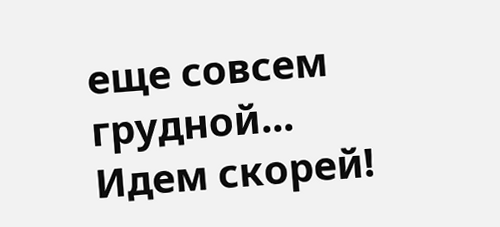еще совсем грудной... Идем скорей!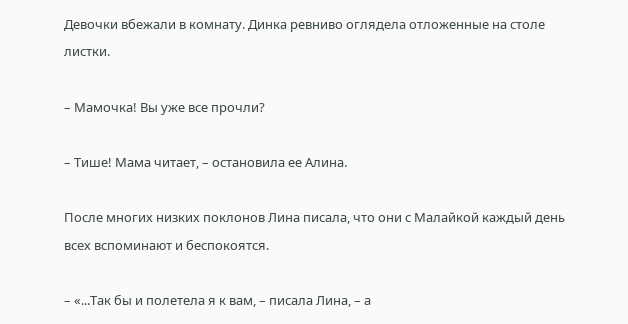Девочки вбежали в комнату. Динка ревниво оглядела отложенные на столе листки.

– Мамочка! Вы уже все прочли?

– Тише! Мама читает, – остановила ее Алина.

После многих низких поклонов Лина писала, что они с Малайкой каждый день всех вспоминают и беспокоятся.

– «...Так бы и полетела я к вам, – писала Лина, – а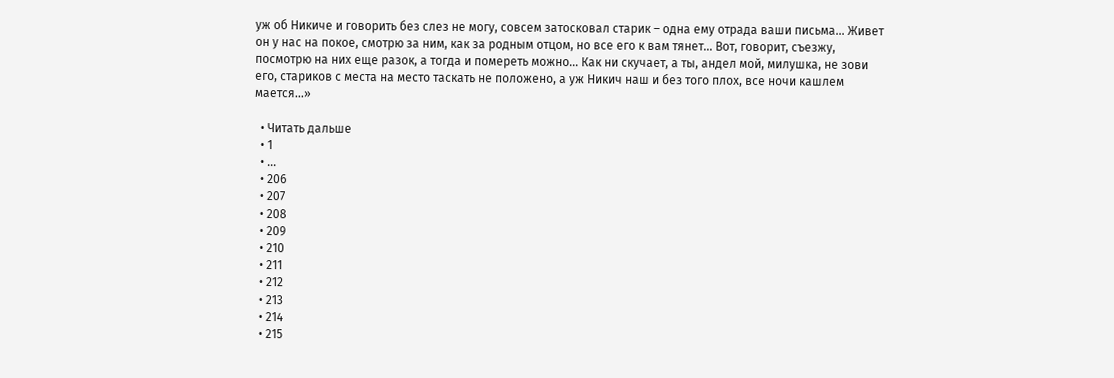уж об Никиче и говорить без слез не могу, совсем затосковал старик – одна ему отрада ваши письма... Живет он у нас на покое, смотрю за ним, как за родным отцом, но все его к вам тянет... Вот, говорит, съезжу, посмотрю на них еще разок, а тогда и помереть можно... Как ни скучает, а ты, андел мой, милушка, не зови его, стариков с места на место таскать не положено, а уж Никич наш и без того плох, все ночи кашлем мается...»

  • Читать дальше
  • 1
  • ...
  • 206
  • 207
  • 208
  • 209
  • 210
  • 211
  • 212
  • 213
  • 214
  • 215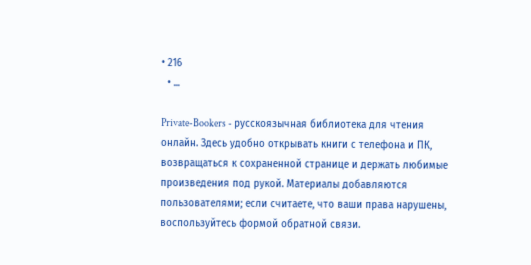• 216
  • ...

Private-Bookers - русскоязычная библиотека для чтения онлайн. Здесь удобно открывать книги с телефона и ПК, возвращаться к сохраненной странице и держать любимые произведения под рукой. Материалы добавляются пользователями; если считаете, что ваши права нарушены, воспользуйтесь формой обратной связи.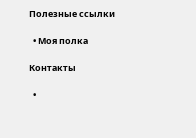Полезные ссылки

  • Моя полка

Контакты

  •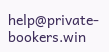help@private-bookers.win